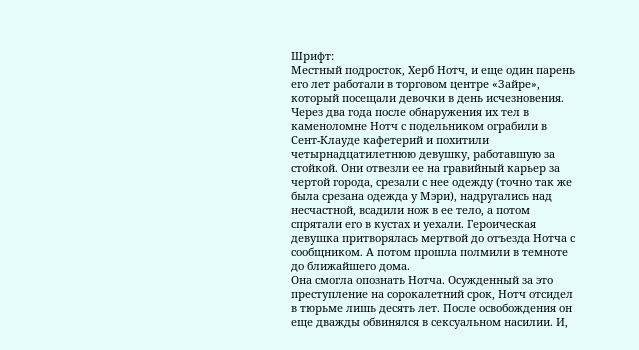Шрифт:
Местный подросток, Херб Нотч, и еще один парень его лет работали в торговом центре «Зайре», который посещали девочки в день исчезновения. Через два года после обнаружения их тел в каменоломне Нотч с подельником ограбили в Сент-Клауде кафетерий и похитили четырнадцатилетнюю девушку, работавшую за стойкой. Они отвезли ее на гравийный карьер за чертой города, срезали с нее одежду (точно так же была срезана одежда у Мэри), надругались над несчастной, всадили нож в ее тело, а потом спрятали его в кустах и уехали. Героическая девушка притворялась мертвой до отъезда Нотча с сообщником. А потом прошла полмили в темноте до ближайшего дома.
Она смогла опознать Нотча. Осужденный за это преступление на сорокалетний срок, Нотч отсидел в тюрьме лишь десять лет. После освобождения он еще дважды обвинялся в сексуальном насилии. И,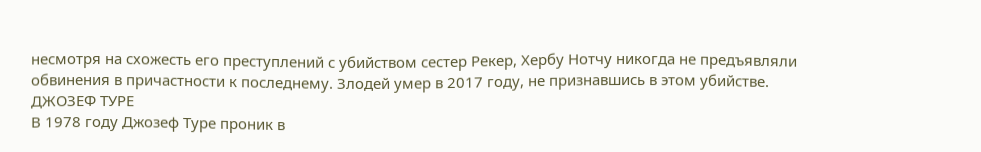несмотря на схожесть его преступлений с убийством сестер Рекер, Хербу Нотчу никогда не предъявляли обвинения в причастности к последнему. Злодей умер в 2017 году, не признавшись в этом убийстве.
ДЖОЗЕФ ТУРЕ
В 1978 году Джозеф Туре проник в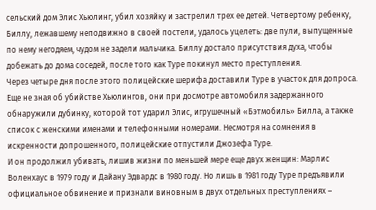сельский дом Элис Хьюлинг, убил хозяйку и застрелил трех ее детей. Четвертому ребенку, Биллу, лежавшему неподвижно в своей постели, удалось уцелеть: две пули, выпущенные по нему негодяем, чудом не задели мальчика. Биллу достало присутствия духа, чтобы добежать до дома соседей, после того как Туре покинул место преступления.
Через четыре дня после этого полицейские шерифа доставили Туре в участок для допроса. Еще не зная об убийстве Хьюлингов, они при досмотре автомобиля задержанного обнаружили дубинку, которой тот ударил Элис, игрушечный «Бэтмобиль» Билла, а также список с женскими именами и телефонными номерами. Несмотря на сомнения в искренности допрошенного, полицейские отпустили Джозефа Туре.
И он продолжил убивать, лишив жизни по меньшей мере еще двух женщин: Марлис Воленхаус в 1979 году и Дайану Эдвардс в 1980 году. Но лишь в 1981 году Туре предъявили официальное обвинение и признали виновным в двух отдельных преступлениях –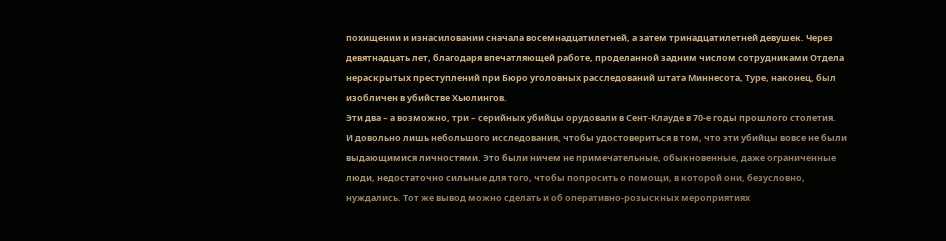похищении и изнасиловании сначала восемнадцатилетней, а затем тринадцатилетней девушек. Через девятнадцать лет, благодаря впечатляющей работе, проделанной задним числом сотрудниками Отдела нераскрытых преступлений при Бюро уголовных расследований штата Миннесота, Туре, наконец, был изобличен в убийстве Хьюлингов.
Эти два – а возможно, три – серийных убийцы орудовали в Сент-Клауде в 70-е годы прошлого столетия.
И довольно лишь небольшого исследования, чтобы удостовериться в том, что эти убийцы вовсе не были выдающимися личностями. Это были ничем не примечательные, обыкновенные, даже ограниченные люди, недостаточно сильные для того, чтобы попросить о помощи, в которой они, безусловно, нуждались. Тот же вывод можно сделать и об оперативно-розыскных мероприятиях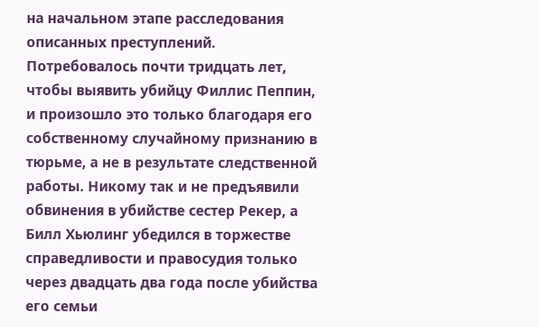на начальном этапе расследования описанных преступлений. Потребовалось почти тридцать лет, чтобы выявить убийцу Филлис Пеппин, и произошло это только благодаря его собственному случайному признанию в тюрьме, а не в результате следственной работы. Никому так и не предъявили обвинения в убийстве сестер Рекер, а Билл Хьюлинг убедился в торжестве справедливости и правосудия только через двадцать два года после убийства его семьи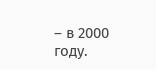– в 2000 году.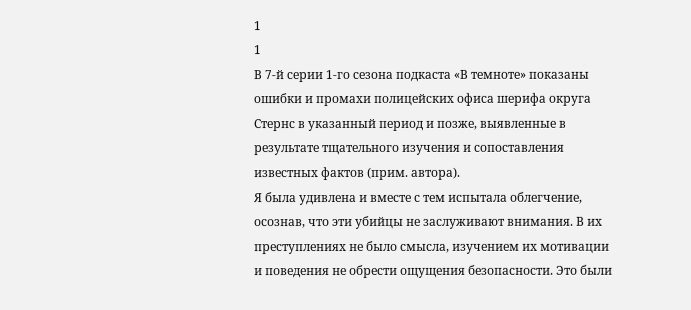1
1
В 7-й серии 1-го сезона подкаста «В темноте» показаны ошибки и промахи полицейских офиса шерифа округа Стернс в указанный период и позже, выявленные в результате тщательного изучения и сопоставления известных фактов (прим. автора).
Я была удивлена и вместе с тем испытала облегчение, осознав, что эти убийцы не заслуживают внимания. В их преступлениях не было смысла, изучением их мотивации и поведения не обрести ощущения безопасности. Это были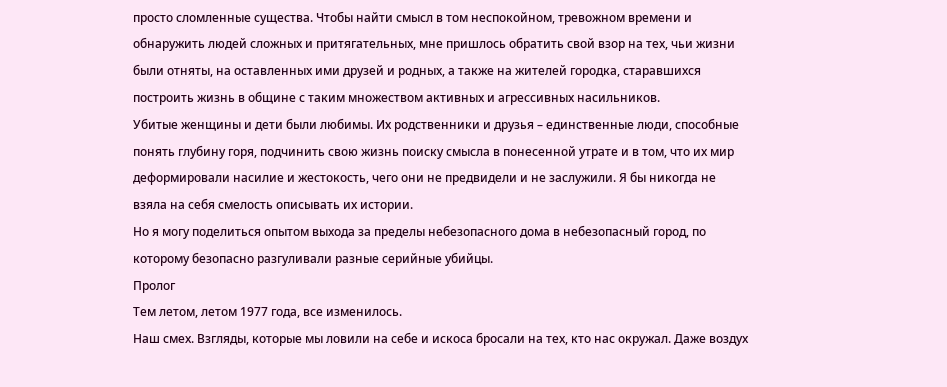просто сломленные существа. Чтобы найти смысл в том неспокойном, тревожном времени и обнаружить людей сложных и притягательных, мне пришлось обратить свой взор на тех, чьи жизни были отняты, на оставленных ими друзей и родных, а также на жителей городка, старавшихся построить жизнь в общине с таким множеством активных и агрессивных насильников.
Убитые женщины и дети были любимы. Их родственники и друзья – единственные люди, способные понять глубину горя, подчинить свою жизнь поиску смысла в понесенной утрате и в том, что их мир деформировали насилие и жестокость, чего они не предвидели и не заслужили. Я бы никогда не взяла на себя смелость описывать их истории.
Но я могу поделиться опытом выхода за пределы небезопасного дома в небезопасный город, по которому безопасно разгуливали разные серийные убийцы.
Пролог
Тем летом, летом 1977 года, все изменилось.
Наш смех. Взгляды, которые мы ловили на себе и искоса бросали на тех, кто нас окружал. Даже воздух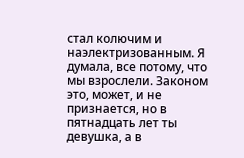стал колючим и наэлектризованным. Я думала, все потому, что мы взрослели. Законом это, может, и не признается, но в пятнадцать лет ты девушка, а в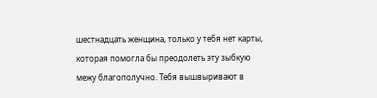шестнадцать женщина, только у тебя нет карты, которая помогла бы преодолеть эту зыбкую межу благополучно. Тебя вышвыривают в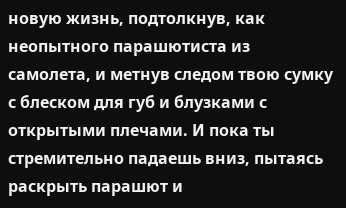новую жизнь, подтолкнув, как неопытного парашютиста из самолета, и метнув следом твою сумку с блеском для губ и блузками с открытыми плечами. И пока ты стремительно падаешь вниз, пытаясь раскрыть парашют и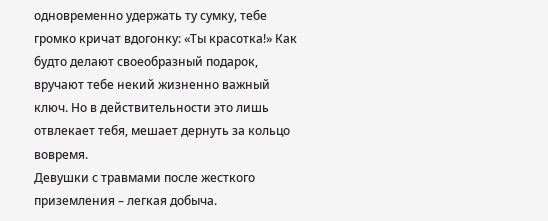одновременно удержать ту сумку, тебе громко кричат вдогонку: «Ты красотка!» Как будто делают своеобразный подарок, вручают тебе некий жизненно важный ключ. Но в действительности это лишь отвлекает тебя, мешает дернуть за кольцо вовремя.
Девушки с травмами после жесткого приземления – легкая добыча.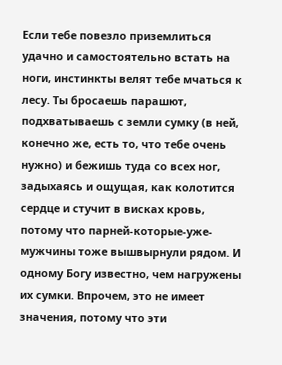Если тебе повезло приземлиться удачно и самостоятельно встать на ноги, инстинкты велят тебе мчаться к лесу. Ты бросаешь парашют, подхватываешь с земли сумку (в ней, конечно же, есть то, что тебе очень нужно) и бежишь туда со всех ног, задыхаясь и ощущая, как колотится сердце и стучит в висках кровь, потому что парней-которые-уже-мужчины тоже вышвырнули рядом. И одному Богу известно, чем нагружены их сумки. Впрочем, это не имеет значения, потому что эти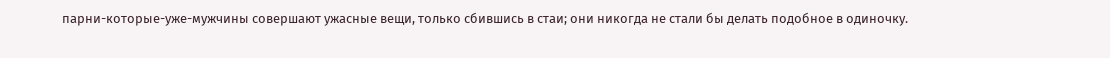парни-которые-уже-мужчины совершают ужасные вещи, только сбившись в стаи; они никогда не стали бы делать подобное в одиночку.